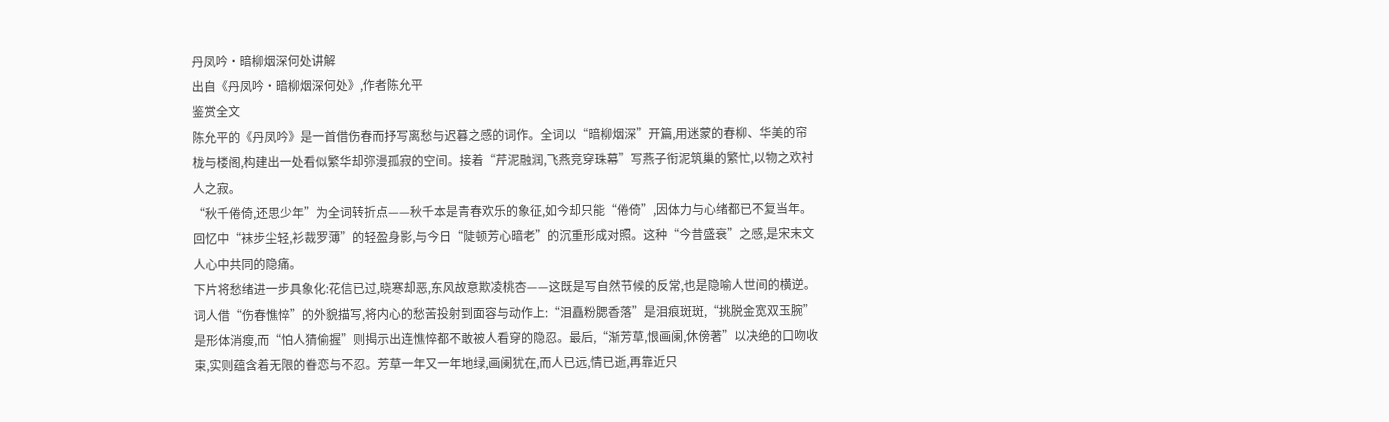丹凤吟·暗柳烟深何处讲解
出自《丹凤吟·暗柳烟深何处》,作者陈允平
鉴赏全文
陈允平的《丹凤吟》是一首借伤春而抒写离愁与迟暮之感的词作。全词以“暗柳烟深”开篇,用迷蒙的春柳、华美的帘栊与楼阁,构建出一处看似繁华却弥漫孤寂的空间。接着“芹泥融润,飞燕竞穿珠幕”写燕子衔泥筑巢的繁忙,以物之欢衬人之寂。
“秋千倦倚,还思少年”为全词转折点——秋千本是青春欢乐的象征,如今却只能“倦倚”,因体力与心绪都已不复当年。回忆中“袜步尘轻,衫裁罗薄”的轻盈身影,与今日“陡顿芳心暗老”的沉重形成对照。这种“今昔盛衰”之感,是宋末文人心中共同的隐痛。
下片将愁绪进一步具象化:花信已过,晓寒却恶,东风故意欺凌桃杏——这既是写自然节候的反常,也是隐喻人世间的横逆。词人借“伤春憔悴”的外貌描写,将内心的愁苦投射到面容与动作上:“泪矗粉腮香落”是泪痕斑斑,“挑脱金宽双玉腕”是形体消瘦,而“怕人猜偷握”则揭示出连憔悴都不敢被人看穿的隐忍。最后,“渐芳草,恨画阑,休傍著”以决绝的口吻收束,实则蕴含着无限的眷恋与不忍。芳草一年又一年地绿,画阑犹在,而人已远,情已逝,再靠近只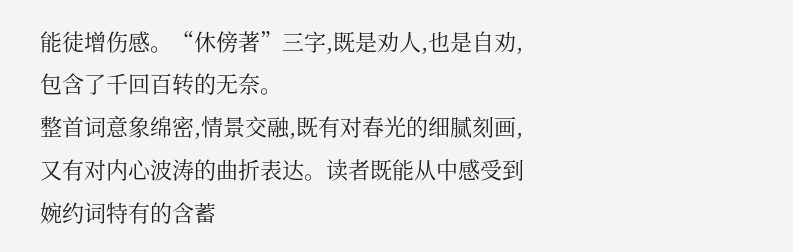能徒增伤感。“休傍著”三字,既是劝人,也是自劝,包含了千回百转的无奈。
整首词意象绵密,情景交融,既有对春光的细腻刻画,又有对内心波涛的曲折表达。读者既能从中感受到婉约词特有的含蓄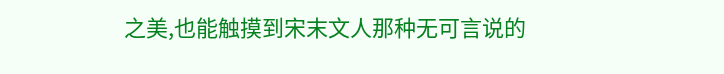之美,也能触摸到宋末文人那种无可言说的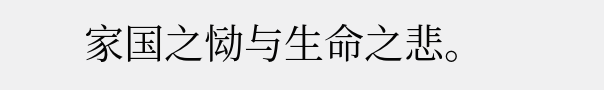家国之恸与生命之悲。